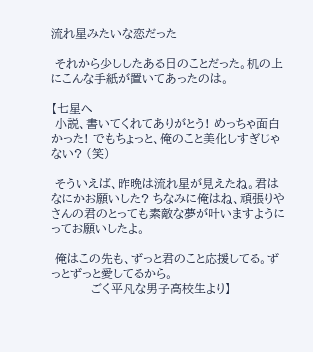流れ星みたいな恋だった

 それから少ししたある日のことだった。机の上にこんな手紙が置いてあったのは。

【七星へ
 小説、書いてくれてありがとう! めっちゃ面白かった! でもちょっと、俺のこと美化しすぎじゃない? (笑)

 そういえば、昨晩は流れ星が見えたね。君はなにかお願いした? ちなみに俺はね、頑張りやさんの君のとっても素敵な夢が叶いますようにってお願いしたよ。

 俺はこの先も、ずっと君のこと応援してる。ずっとずっと愛してるから。
          ごく平凡な男子高校生より】